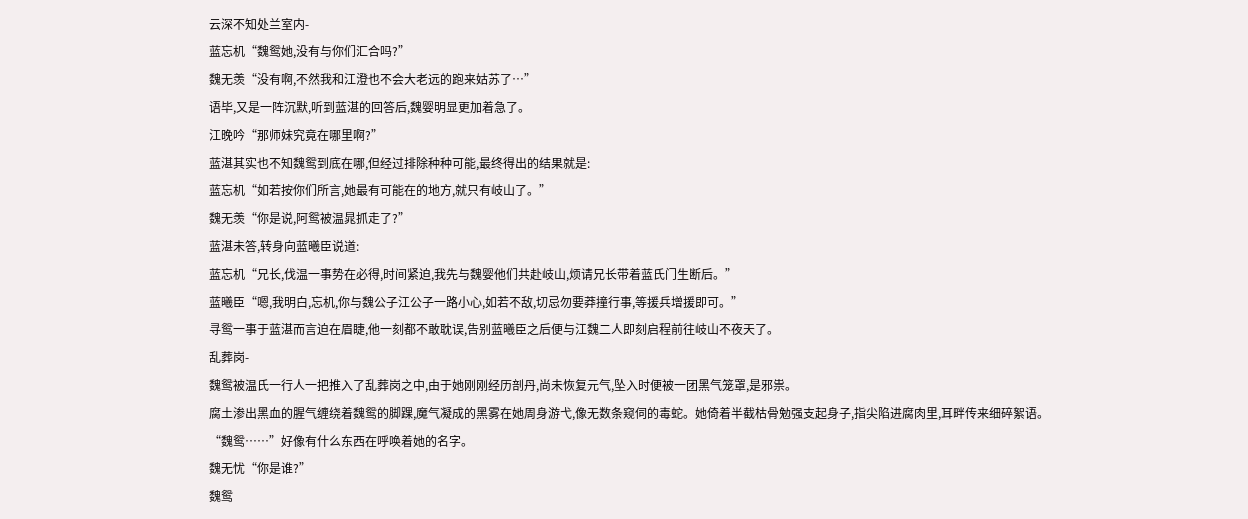云深不知处兰室内-
蓝忘机“魏鸳她,没有与你们汇合吗?”
魏无羡“没有啊,不然我和江澄也不会大老远的跑来姑苏了…”
语毕,又是一阵沉默,听到蓝湛的回答后,魏婴明显更加着急了。
江晚吟“那师妹究竟在哪里啊?”
蓝湛其实也不知魏鸳到底在哪,但经过排除种种可能,最终得出的结果就是:
蓝忘机“如若按你们所言,她最有可能在的地方,就只有岐山了。”
魏无羡“你是说,阿鸳被温晁抓走了?”
蓝湛未答,转身向蓝曦臣说道:
蓝忘机“兄长,伐温一事势在必得,时间紧迫,我先与魏婴他们共赴岐山,烦请兄长带着蓝氏门生断后。”
蓝曦臣“嗯,我明白,忘机,你与魏公子江公子一路小心,如若不敌,切忌勿要莽撞行事,等援兵增援即可。”
寻鸳一事于蓝湛而言迫在眉睫,他一刻都不敢耽误,告别蓝曦臣之后便与江魏二人即刻启程前往岐山不夜天了。
乱葬岗-
魏鸳被温氏一行人一把推入了乱葬岗之中,由于她刚刚经历剖丹,尚未恢复元气,坠入时便被一团黑气笼罩,是邪祟。
腐土渗出黑血的腥气缠绕着魏鸳的脚踝,魔气凝成的黑雾在她周身游弋,像无数条窥伺的毒蛇。她倚着半截枯骨勉强支起身子,指尖陷进腐肉里,耳畔传来细碎絮语。
“魏鸳……”好像有什么东西在呼唤着她的名字。
魏无忧“你是谁?”
魏鸳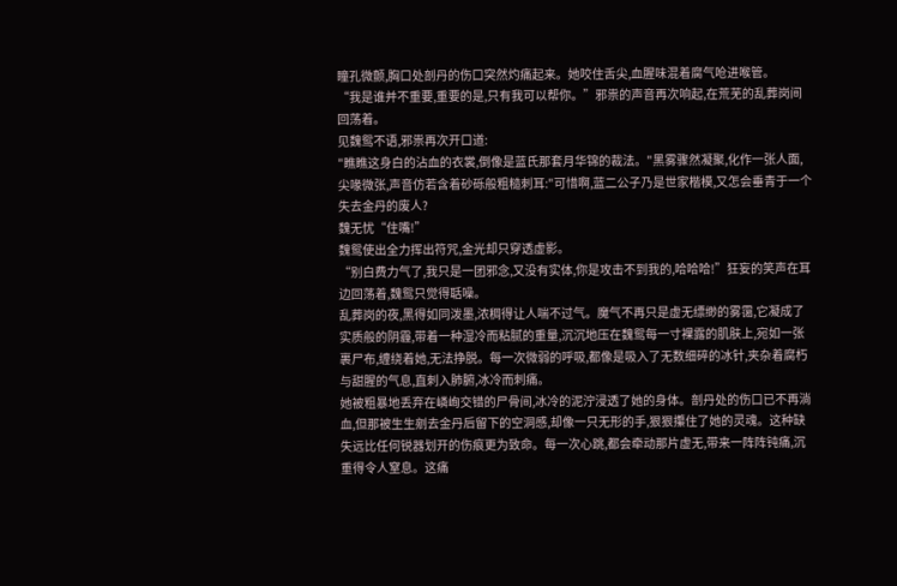瞳孔微颤,胸口处剖丹的伤口突然灼痛起来。她咬住舌尖,血腥味混着腐气呛进喉管。
“我是谁并不重要,重要的是,只有我可以帮你。”邪祟的声音再次响起,在荒芜的乱葬岗间回荡着。
见魏鸳不语,邪祟再次开口道:
"瞧瞧这身白的沾血的衣裳,倒像是蓝氏那套月华锦的裁法。"黑雾骤然凝聚,化作一张人面,尖喙微张,声音仿若含着砂砾般粗糙刺耳:"可惜啊,蓝二公子乃是世家楷模,又怎会垂青于一个失去金丹的废人?
魏无忧“住嘴!”
魏鸳使出全力挥出符咒,金光却只穿透虚影。
“别白费力气了,我只是一团邪念,又没有实体,你是攻击不到我的,哈哈哈!”狂妄的笑声在耳边回荡着,魏鸳只觉得聒噪。
乱葬岗的夜,黑得如同泼墨,浓稠得让人喘不过气。魔气不再只是虚无缥缈的雾霭,它凝成了实质般的阴霾,带着一种湿冷而粘腻的重量,沉沉地压在魏鸳每一寸裸露的肌肤上,宛如一张裹尸布,缠绕着她,无法挣脱。每一次微弱的呼吸,都像是吸入了无数细碎的冰针,夹杂着腐朽与甜腥的气息,直刺入肺腑,冰冷而刺痛。
她被粗暴地丢弃在嶙峋交错的尸骨间,冰冷的泥泞浸透了她的身体。剖丹处的伤口已不再淌血,但那被生生剜去金丹后留下的空洞感,却像一只无形的手,狠狠攥住了她的灵魂。这种缺失远比任何锐器划开的伤痕更为致命。每一次心跳,都会牵动那片虚无,带来一阵阵钝痛,沉重得令人窒息。这痛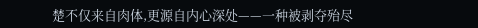楚不仅来自肉体,更源自内心深处——一种被剥夺殆尽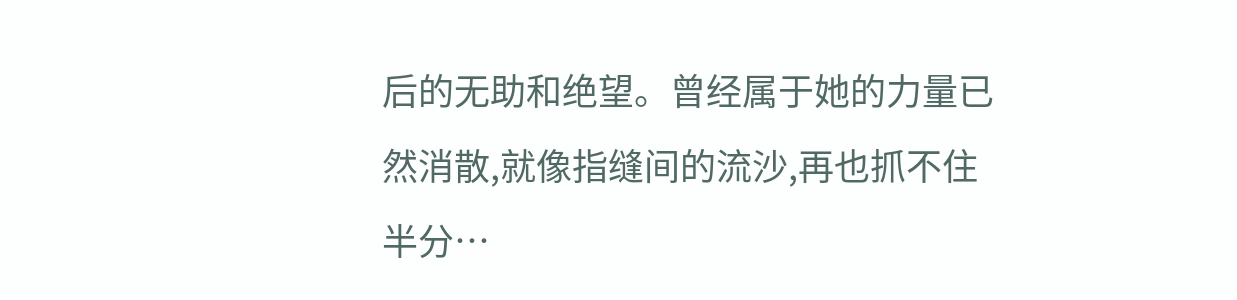后的无助和绝望。曾经属于她的力量已然消散,就像指缝间的流沙,再也抓不住半分…